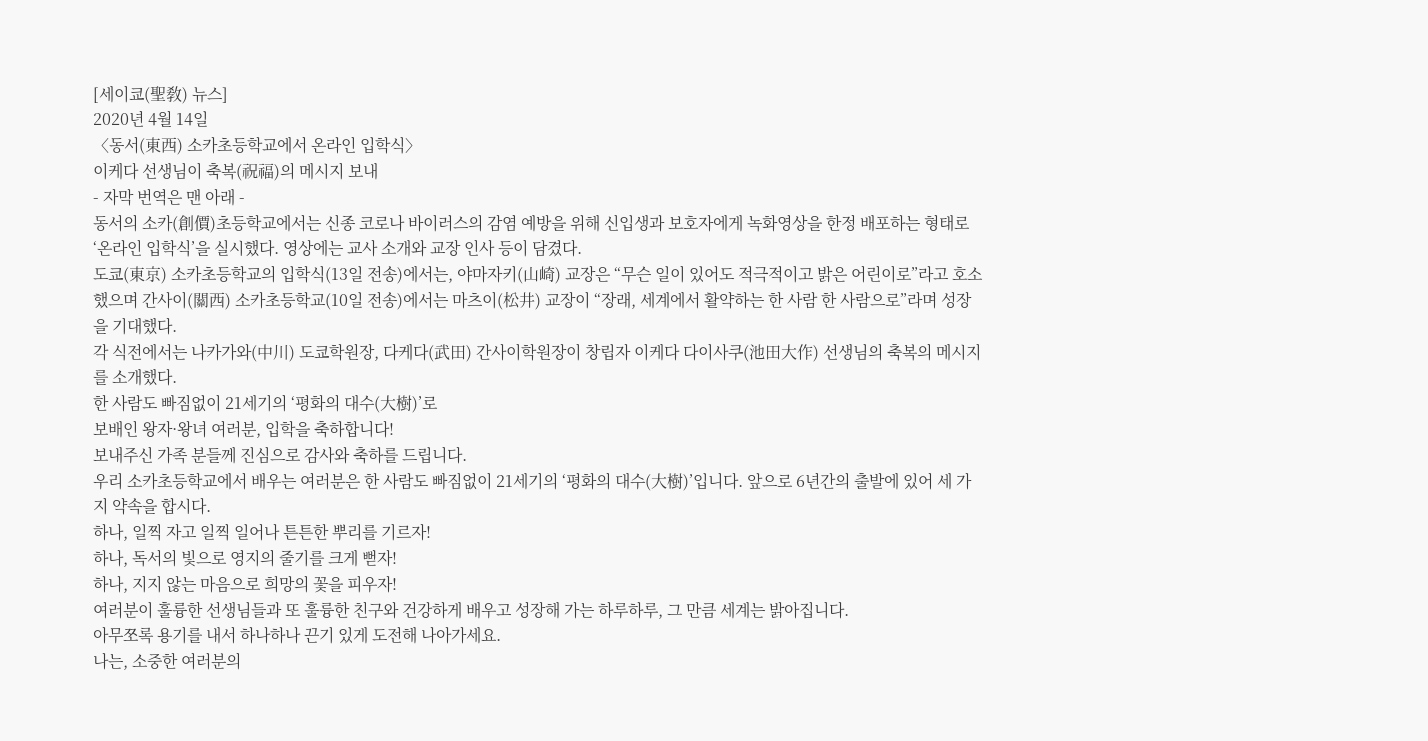[세이쿄(聖敎) 뉴스]
2020년 4월 14일
〈동서(東西) 소카초등학교에서 온라인 입학식〉
이케다 선생님이 축복(祝福)의 메시지 보내
- 자막 번역은 맨 아래 -
동서의 소카(創價)초등학교에서는 신종 코로나 바이러스의 감염 예방을 위해 신입생과 보호자에게 녹화영상을 한정 배포하는 형태로 ‘온라인 입학식’을 실시했다. 영상에는 교사 소개와 교장 인사 등이 담겼다.
도쿄(東京) 소카초등학교의 입학식(13일 전송)에서는, 야마자키(山崎) 교장은 “무슨 일이 있어도 적극적이고 밝은 어린이로”라고 호소했으며 간사이(關西) 소카초등학교(10일 전송)에서는 마츠이(松井) 교장이 “장래, 세계에서 활약하는 한 사람 한 사람으로”라며 성장을 기대했다.
각 식전에서는 나카가와(中川) 도쿄학원장, 다케다(武田) 간사이학원장이 창립자 이케다 다이사쿠(池田大作) 선생님의 축복의 메시지를 소개했다.
한 사람도 빠짐없이 21세기의 ‘평화의 대수(大樹)’로
보배인 왕자·왕녀 여러분, 입학을 축하합니다!
보내주신 가족 분들께 진심으로 감사와 축하를 드립니다.
우리 소카초등학교에서 배우는 여러분은 한 사람도 빠짐없이 21세기의 ‘평화의 대수(大樹)’입니다. 앞으로 6년간의 출발에 있어 세 가지 약속을 합시다.
하나, 일찍 자고 일찍 일어나 튼튼한 뿌리를 기르자!
하나, 독서의 빛으로 영지의 줄기를 크게 뻗자!
하나, 지지 않는 마음으로 희망의 꽃을 피우자!
여러분이 훌륭한 선생님들과 또 훌륭한 친구와 건강하게 배우고 성장해 가는 하루하루, 그 만큼 세계는 밝아집니다.
아무쪼록 용기를 내서 하나하나 끈기 있게 도전해 나아가세요.
나는, 소중한 여러분의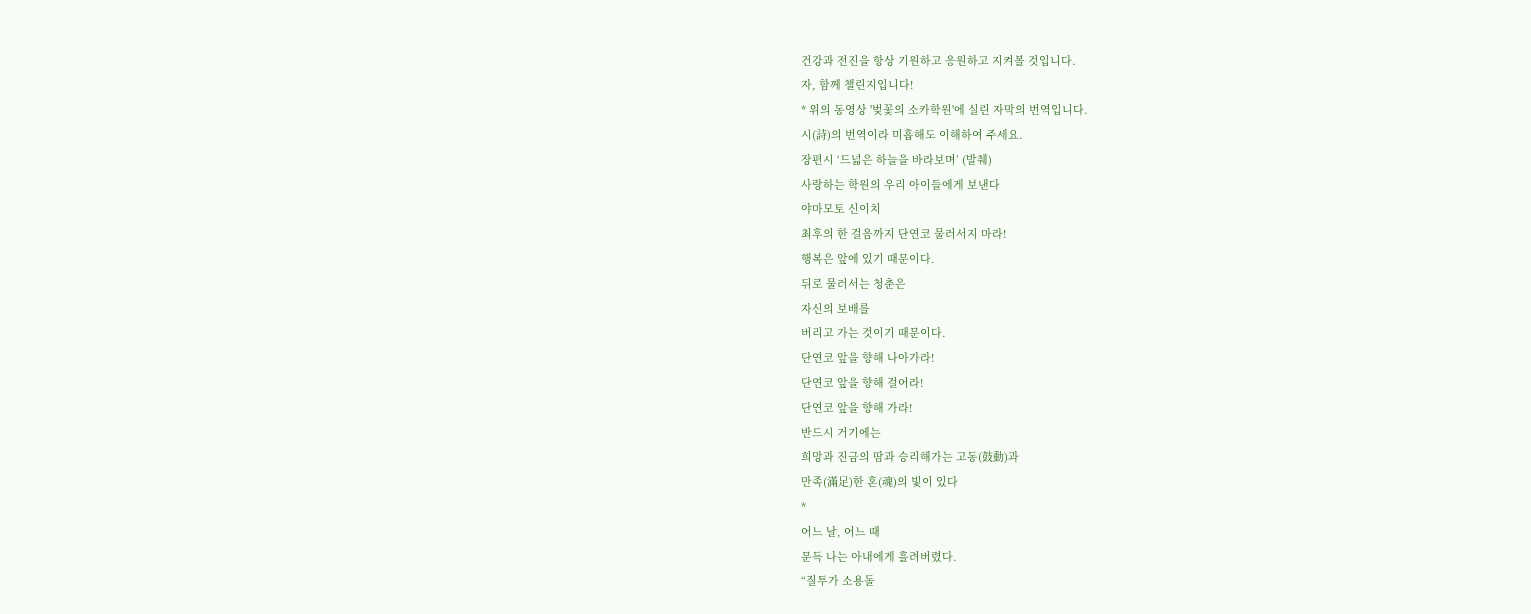건강과 전진을 항상 기원하고 응원하고 지켜볼 것입니다.
자, 함께 챌린지입니다!
* 위의 동영상 '벚꽃의 소카학원'에 실린 자막의 번역입니다.
시(詩)의 번역이라 미흡해도 이해하여 주세요.
장편시 ‘드넓은 하늘을 바라보며’ (발췌)
사랑하는 학원의 우리 아이들에게 보낸다
야마모토 신이치
최후의 한 걸음까지 단연코 물러서지 마라!
행복은 앞에 있기 때문이다.
뒤로 물러서는 청춘은
자신의 보배를
버리고 가는 것이기 때문이다.
단연코 앞을 향해 나아가라!
단연코 앞을 향해 걸어라!
단연코 앞을 향해 가라!
반드시 거기에는
희망과 진금의 땀과 승리해가는 고동(鼓動)과
만족(滿足)한 혼(魂)의 빛이 있다
*
어느 날, 어느 때
문득 나는 아내에게 흘려버렸다.
“질투가 소용돌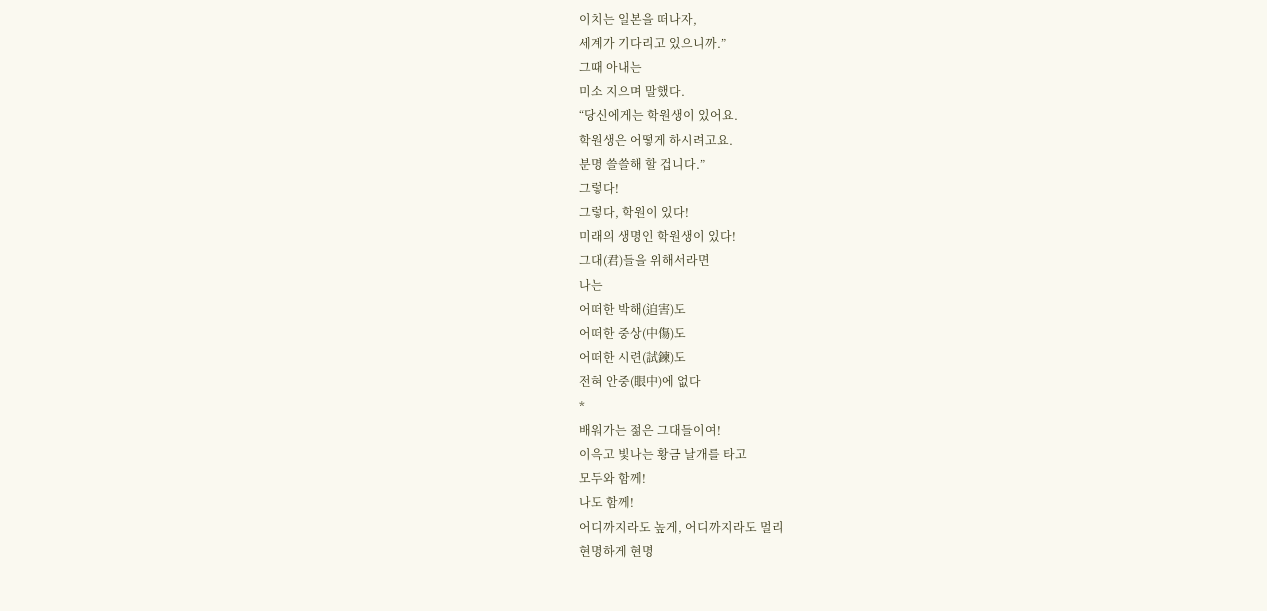이치는 일본을 떠나자,
세계가 기다리고 있으니까.”
그때 아내는
미소 지으며 말했다.
“당신에게는 학원생이 있어요.
학원생은 어떻게 하시려고요.
분명 쓸쓸해 할 겁니다.”
그렇다!
그렇다, 학원이 있다!
미래의 생명인 학원생이 있다!
그대(君)들을 위해서라면
나는
어떠한 박해(迫害)도
어떠한 중상(中傷)도
어떠한 시련(試鍊)도
전혀 안중(眼中)에 없다
*
배워가는 젊은 그대들이여!
이윽고 빛나는 황금 날개를 타고
모두와 함께!
나도 함께!
어디까지라도 높게, 어디까지라도 멀리
현명하게 현명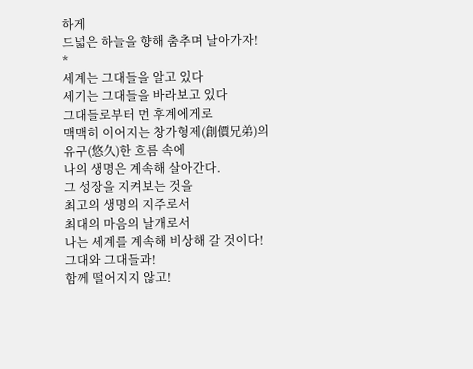하게
드넓은 하늘을 향해 춤추며 날아가자!
*
세계는 그대들을 알고 있다
세기는 그대들을 바라보고 있다
그대들로부터 먼 후계에게로
맥맥히 이어지는 창가형제(創價兄弟)의
유구(悠久)한 흐름 속에
나의 생명은 계속해 살아간다.
그 성장을 지켜보는 것을
최고의 생명의 지주로서
최대의 마음의 날개로서
나는 세계를 계속해 비상해 갈 것이다!
그대와 그대들과!
함께 떨어지지 않고!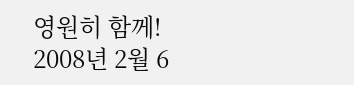영원히 함께!
2008년 2월 6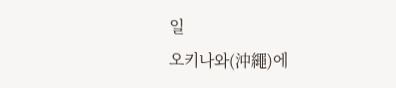일
오키나와(沖繩)에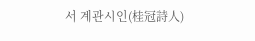서 계관시인(桂冠詩人)